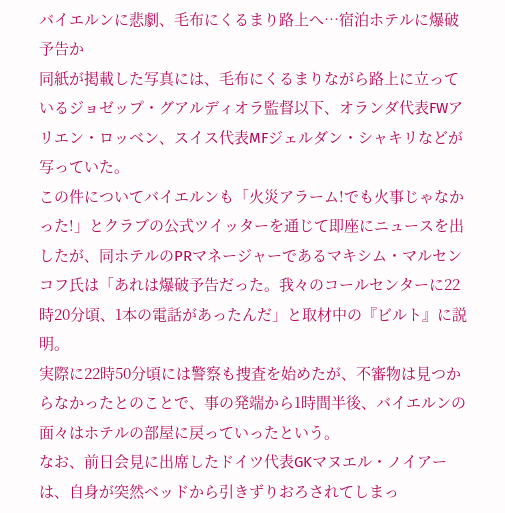バイエルンに悲劇、毛布にくるまり路上へ…宿泊ホテルに爆破予告か
同紙が掲載した写真には、毛布にくるまりながら路上に立っているジョゼップ・グアルディオラ監督以下、オランダ代表FWアリエン・ロッベン、スイス代表MFジェルダン・シャキリなどが写っていた。
この件についてバイエルンも「火災アラーム!でも火事じゃなかった!」とクラブの公式ツイッターを通じて即座にニュースを出したが、同ホテルのPRマネージャーであるマキシム・マルセンコフ氏は「あれは爆破予告だった。我々のコールセンターに22時20分頃、1本の電話があったんだ」と取材中の『ビルト』に説明。
実際に22時50分頃には警察も捜査を始めたが、不審物は見つからなかったとのことで、事の発端から1時間半後、バイエルンの面々はホテルの部屋に戻っていったという。
なお、前日会見に出席したドイツ代表GKマヌエル・ノイアーは、自身が突然ベッドから引きずりおろされてしまっ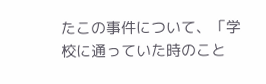たこの事件について、「学校に通っていた時のこと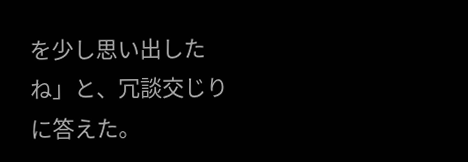を少し思い出したね」と、冗談交じりに答えた。